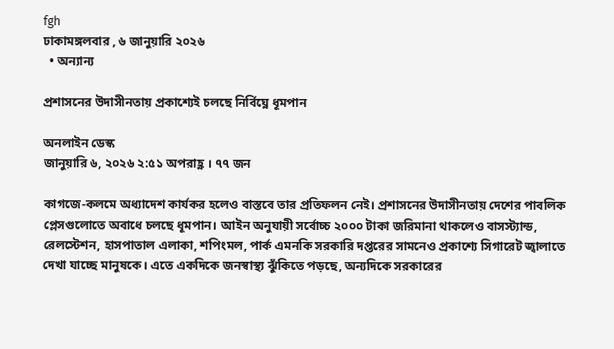fgh
ঢাকামঙ্গলবার , ৬ জানুয়ারি ২০২৬
  • অন্যান্য

প্রশাসনের উদাসীনতায় প্রকাশ্যেই চলছে নির্বিঘ্নে ধূমপান

অনলাইন ডেস্ক
জানুয়ারি ৬, ২০২৬ ২:৫১ অপরাহ্ণ । ৭৭ জন

কাগজে-কলমে অধ্যাদেশ কার্যকর হলেও বাস্তবে তার প্রতিফলন নেই। প্রশাসনের উদাসীনতায় দেশের পাবলিক প্লেসগুলোতে অবাধে চলছে ধূমপান। আইন অনুযায়ী সর্বোচ্চ ২০০০ টাকা জরিমানা থাকলেও বাসস্ট্যান্ড, রেলস্টেশন, হাসপাতাল এলাকা, শপিংমল, পার্ক এমনকি সরকারি দপ্তরের সামনেও প্রকাশ্যে সিগারেট জ্বালাতে দেখা যাচ্ছে মানুষকে। এতে একদিকে জনস্বাস্থ্য ঝুঁকিতে পড়ছে, অন্যদিকে সরকারের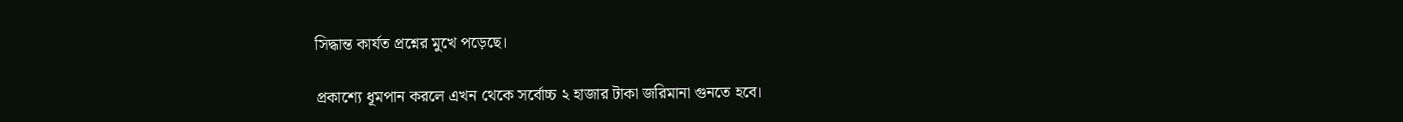সিদ্ধান্ত কার্যত প্রশ্নের মুখে পড়েছে।

প্রকাশ্যে ধূমপান করলে এখন থেকে সর্বোচ্চ ২ হাজার টাকা জরিমানা গুনতে হবে।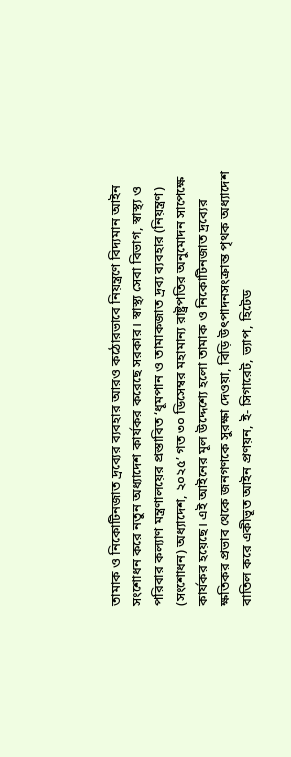তামাক ও নিকোটিনজাত দ্রব্যের ব্যবহার আরও কঠোরভাবে নিয়ন্ত্রণে বিদ্যমান আইন সংশোধন করে নতুন অধ্যাদেশ কার্যকর করেছে সরকার। স্বাস্থ্য সেবা বিভাগ, স্বাস্থ্য ও পরিবার কল্যাণ মন্ত্রণালয়ের প্রস্তাবিত ‘ধূমপান ও তামাকজাত দ্রব্য ব্যবহার (নিয়ন্ত্রণ) (সংশোধন) অধ্যাদেশ, ২০২৫’ গত ৩০ ডিসেম্বর মহামান্য রাষ্ট্রপতির অনুমোদন সাপেক্ষে কার্যকর হয়েছে। এই আইনের মূল উদ্দেশ্যে হলো তামাক ও নিকোটিনজাত দ্রব্যের ক্ষতিকর প্রভাব থেকে জনগণকে সুরক্ষা দেওয়া, বিড়ি উৎপাদনসংক্রান্ত পৃথক অধ্যাদেশ বাতিল করে একীভূত আইন প্রণয়ন, ই- সিগারেট, ভ্যাপ, হিটেড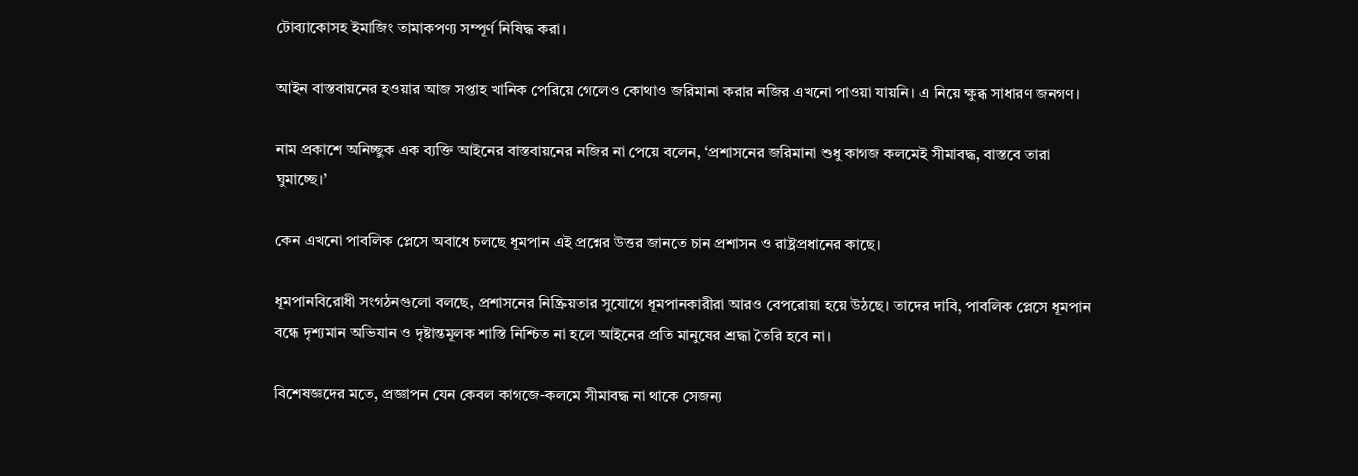টোব্যাকোসহ ইমাজিং তামাকপণ্য সম্পূর্ণ নিষিদ্ধ করা।

আইন বাস্তবায়নের হওয়ার আজ সপ্তাহ খানিক পেরিয়ে গেলেও কোথাও জরিমানা করার নজির এখনো পাওয়া যায়নি। এ নিয়ে ক্ষুব্ধ সাধারণ জনগণ।

নাম প্রকাশে অনিচ্ছুক এক ব্যক্তি আইনের বাস্তবায়নের নজির না পেয়ে বলেন, ‘প্রশাসনের জরিমানা শুধু কাগজ কলমেই সীমাবদ্ধ, বাস্তবে তারা ঘুমাচ্ছে।’

কেন এখনো পাবলিক প্লেসে অবাধে চলছে ধূমপান এই প্রশ্নের উত্তর জানতে চান প্রশাসন ও রাষ্ট্রপ্রধানের কাছে।

ধূমপানবিরোধী সংগঠনগুলো বলছে, প্রশাসনের নিষ্ক্রিয়তার সুযোগে ধূমপানকারীরা আরও বেপরোয়া হয়ে উঠছে। তাদের দাবি, পাবলিক প্লেসে ধূমপান বন্ধে দৃশ্যমান অভিযান ও দৃষ্টান্তমূলক শাস্তি নিশ্চিত না হলে আইনের প্রতি মানুষের শ্রদ্ধা তৈরি হবে না।

বিশেষজ্ঞদের মতে, প্রজ্ঞাপন যেন কেবল কাগজে-কলমে সীমাবদ্ধ না থাকে সেজন্য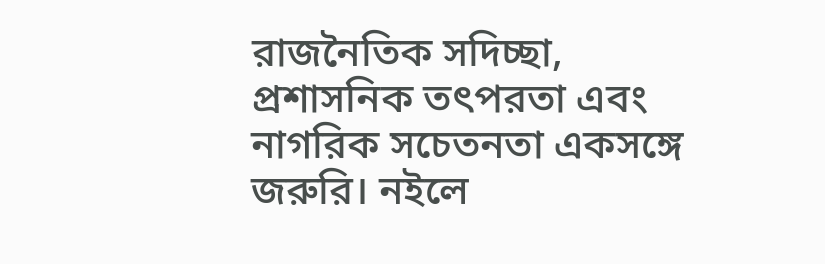রাজনৈতিক সদিচ্ছা, প্রশাসনিক তৎপরতা এবং নাগরিক সচেতনতা একসঙ্গে জরুরি। নইলে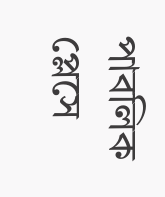পাবলিক প্লেসে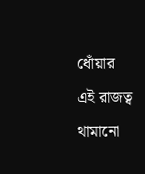ধোঁয়ার এই রাজত্ব থামানো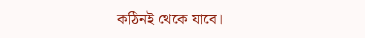কঠিনই থেকে যাবে।